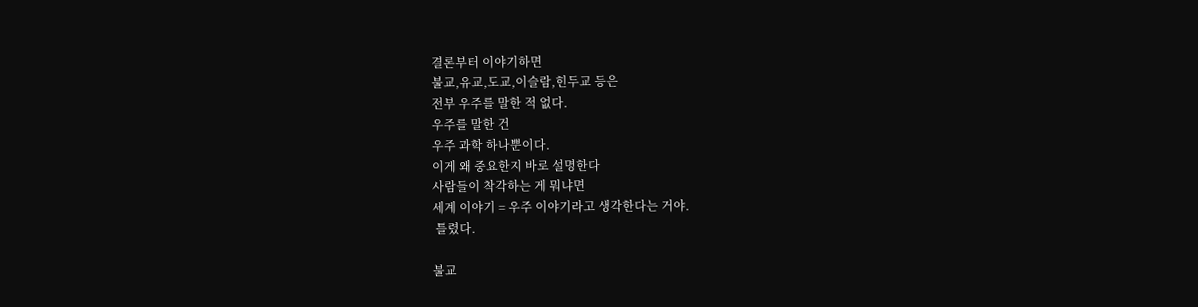결론부터 이야기하면
불교,유교,도교,이슬람,힌두교 등은
전부 우주를 말한 적 없다.
우주를 말한 건
우주 과학 하나뿐이다.
이게 왜 중요한지 바로 설명한다
사람들이 착각하는 게 뭐냐면
세계 이야기 = 우주 이야기라고 생각한다는 거야.
 틀렸다.

불교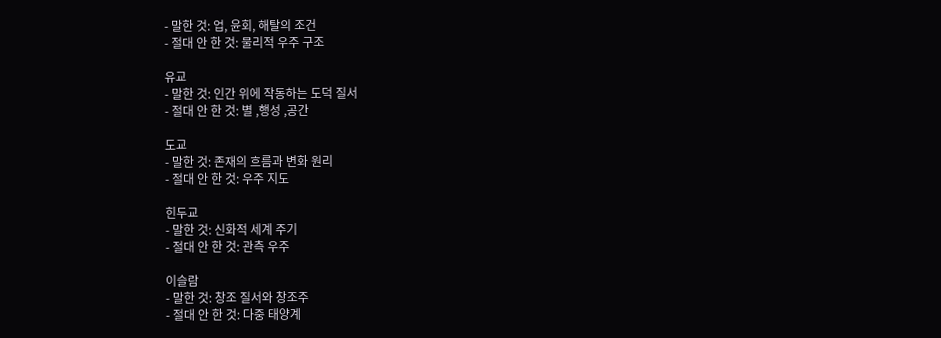- 말한 것: 업, 윤회, 해탈의 조건
- 절대 안 한 것: 물리적 우주 구조

유교
- 말한 것: 인간 위에 작동하는 도덕 질서
- 절대 안 한 것: 별 ,행성 ,공간

도교
- 말한 것: 존재의 흐름과 변화 원리
- 절대 안 한 것: 우주 지도

힌두교
- 말한 것: 신화적 세계 주기
- 절대 안 한 것: 관측 우주

이슬람
- 말한 것: 창조 질서와 창조주
- 절대 안 한 것: 다중 태양계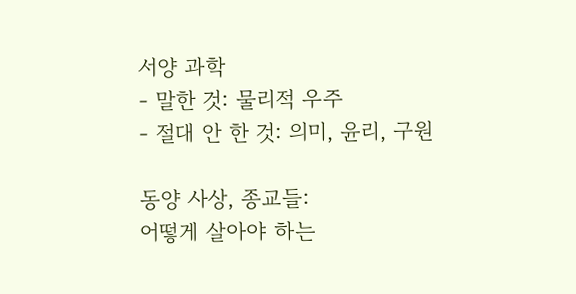서양 과학
- 말한 것: 물리적 우주
- 절대 안 한 것: 의미, 윤리, 구원

동양 사상, 종교들:
어떻게 살아야 하는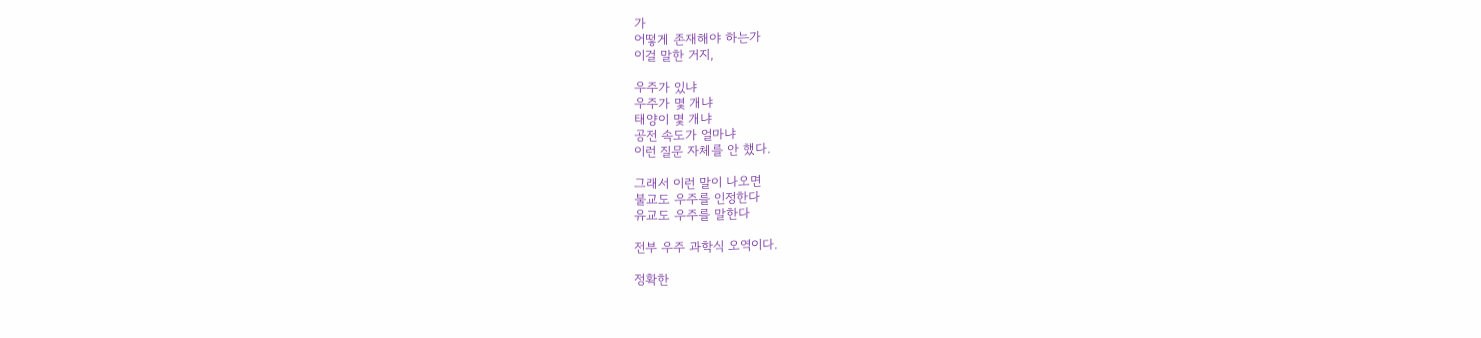가
어떻게 존재해야 하는가
이걸 말한 거지,

우주가 있냐
우주가 몇 개냐
태양이 몇 개냐
공전 속도가 얼마냐
이런 질문 자체를 안 했다.

그래서 이런 말이 나오면
불교도 우주를 인정한다
유교도 우주를 말한다

전부 우주 과학식 오역이다.

정확한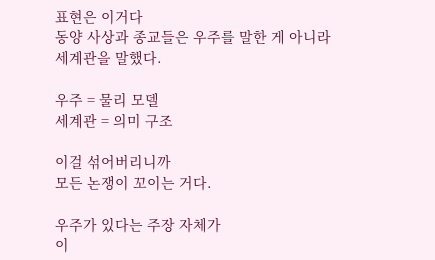표현은 이거다
동양 사상과 종교들은 우주를 말한 게 아니라
세계관을 말했다.

우주 = 물리 모델
세계관 = 의미 구조

이걸 섞어버리니까
모든 논쟁이 꼬이는 거다.

우주가 있다는 주장 자체가
이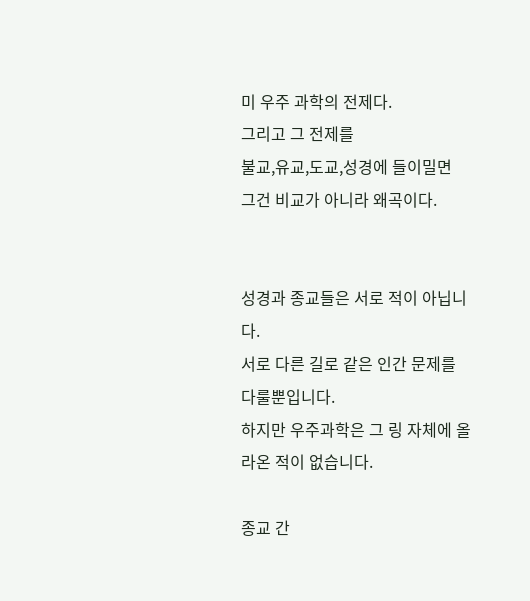미 우주 과학의 전제다.
그리고 그 전제를
불교,유교,도교,성경에 들이밀면
그건 비교가 아니라 왜곡이다.


성경과 종교들은 서로 적이 아닙니다.
서로 다른 길로 같은 인간 문제를 다룰뿐입니다.
하지만 우주과학은 그 링 자체에 올라온 적이 없습니다.

종교 간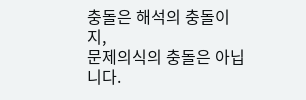충돌은 해석의 충돌이지,
문제의식의 충돌은 아닙니다.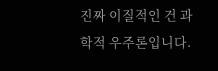진짜 이질적인 건 과학적 우주론입니다.